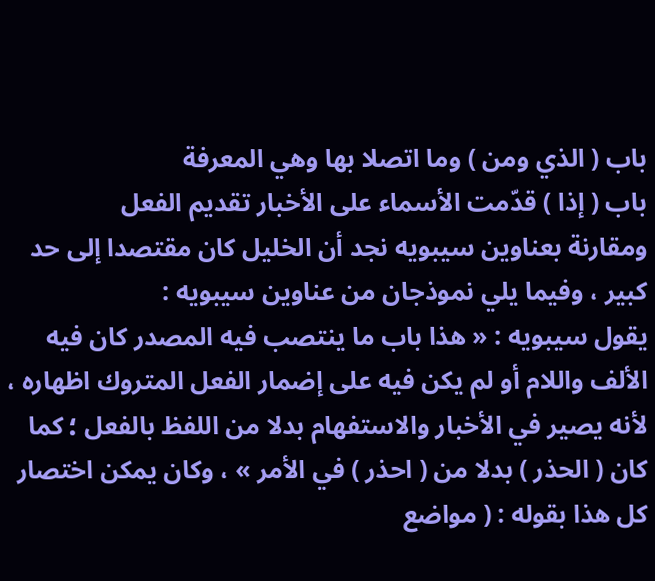باب ( الذي ومن ) وما اتصلا بها وهي المعرفة
باب ( إذا ) قدّمت الأسماء على الأخبار تقديم الفعل
ومقارنة بعناوين سيبويه نجد أن الخليل كان مقتصدا إلى حد كبير ، وفيما يلي نموذجان من عناوين سيبويه :
يقول سيبويه : « هذا باب ما ينتصب فيه المصدر كان فيه الألف واللام أو لم يكن فيه على إضمار الفعل المتروك اظهاره ، لأنه يصير في الأخبار والاستفهام بدلا من اللفظ بالفعل ؛ كما كان ( الحذر ) بدلا من ( احذر ) في الأمر » ، وكان يمكن اختصار كل هذا بقوله : ( مواضع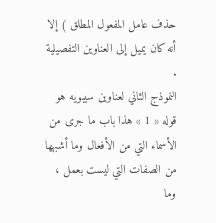حذف عامل المفعول المطلق ) إلا أنه كان يميل إلى العناوين التفصيلية .
النموذج الثاني لعناوين سيبويه هو قوله « 1 » هذا باب ما جرى من الأسماء التي من الأفعال وما أشبهها من الصفات التي ليست بعمل ، وما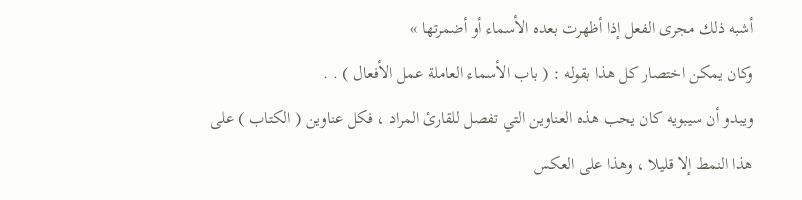أشبه ذلك مجرى الفعل إذا أظهرت بعده الأسماء أو أضمرتها »
وكان يمكن اختصار كل هذا بقوله : ( باب الأسماء العاملة عمل الأفعال ) . .
ويبدو أن سيبويه كان يحب هذه العناوين التي تفصل للقارئ المراد ، فكل عناوين ( الكتاب ) على هذا النمط إلا قليلا ، وهذا على العكس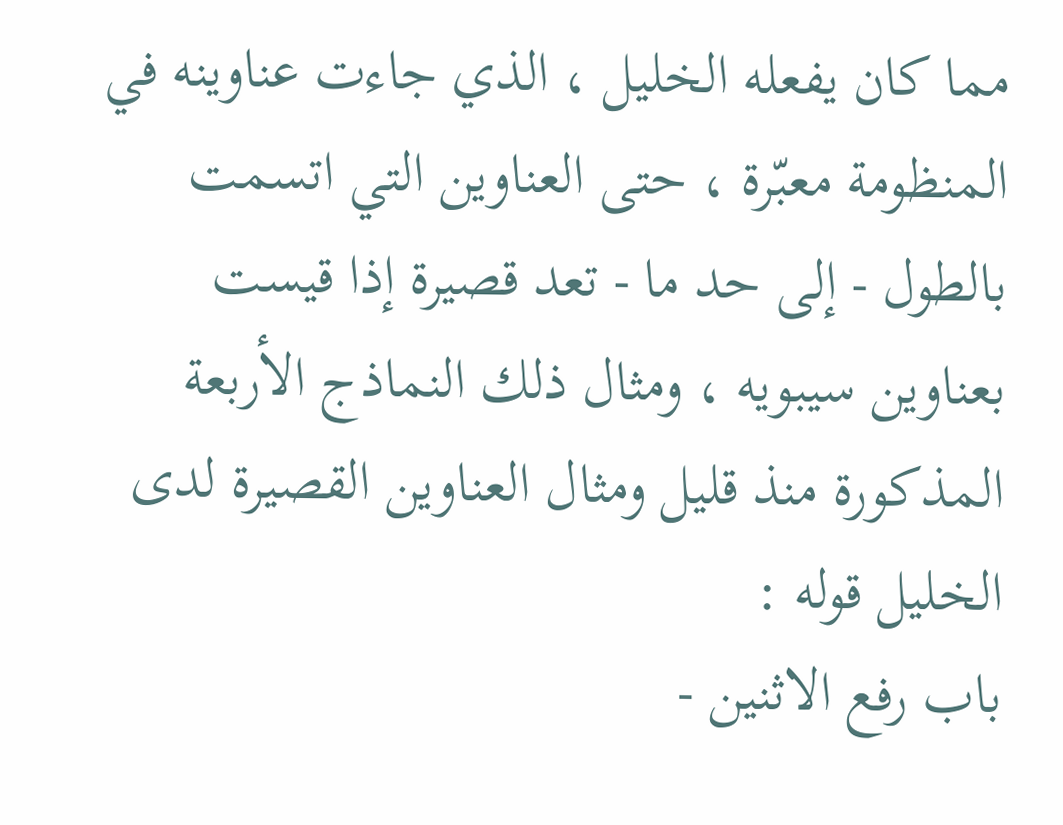مما كان يفعله الخليل ، الذي جاءت عناوينه في المنظومة معبّرة ، حتى العناوين التي اتسمت بالطول - إلى حد ما - تعد قصيرة إذا قيست بعناوين سيبويه ، ومثال ذلك النماذج الأربعة المذكورة منذ قليل ومثال العناوين القصيرة لدى الخليل قوله :
باب رفع الاثنين -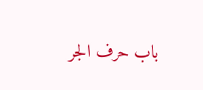باب حرف الجر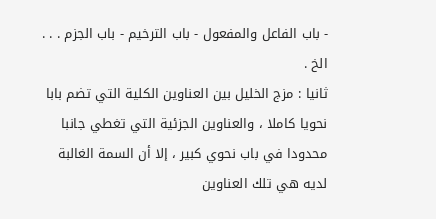- باب الفاعل والمفعول - باب الترخيم - باب الجزم . . . الخ .
ثانيا : مزج الخليل بين العناوين الكلية التي تضم بابا نحويا كاملا ، والعناوين الجزئية التي تغطي جانبا محدودا في باب نحوي كبير ، إلا أن السمة الغالبة لديه هي تلك العناوين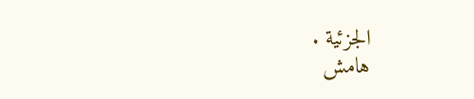الجزئية .
هامش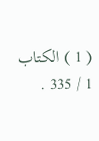( 1 ) الكتاب 1 / 335 .